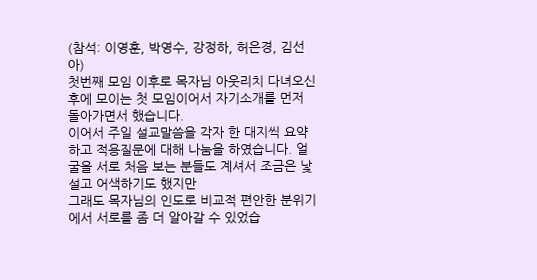(참석: 이영훈, 박영수, 강정하, 허은경, 김선아)
첫번째 모임 이후로 목자님 아웃리치 다녀오신 후에 모이는 첫 모임이어서 자기소개를 먼저 돌아가면서 했습니다.
이어서 주일 설교말씀을 각자 한 대지씩 요약하고 적용질문에 대해 나눔을 하였습니다. 얼굴을 서로 처음 보는 분들도 계셔서 조금은 낯설고 어색하기도 했지만
그래도 목자님의 인도로 비교적 편안한 분위기에서 서로를 좀 더 알아갈 수 있었습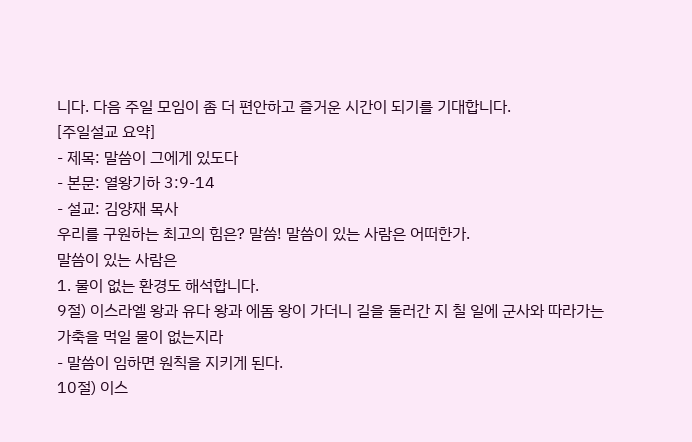니다. 다음 주일 모임이 좀 더 편안하고 즐거운 시간이 되기를 기대합니다.
[주일설교 요약]
- 제목: 말씀이 그에게 있도다
- 본문: 열왕기하 3:9-14
- 설교: 김양재 목사
우리를 구원하는 최고의 힘은? 말씀! 말씀이 있는 사람은 어떠한가.
말씀이 있는 사람은
1. 물이 없는 환경도 해석합니다.
9절) 이스라엘 왕과 유다 왕과 에돔 왕이 가더니 길을 둘러간 지 칠 일에 군사와 따라가는 가축을 먹일 물이 없는지라
- 말씀이 임하면 원칙을 지키게 된다.
10절) 이스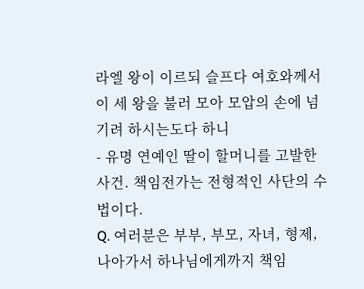라엘 왕이 이르되 슬프다 여호와께서 이 세 왕을 불러 모아 모압의 손에 넘기려 하시는도다 하니
- 유명 연예인 딸이 할머니를 고발한 사건. 책임전가는 전형적인 사단의 수법이다.
Q. 여러분은 부부, 부모, 자녀, 형제, 나아가서 하나님에게까지 책임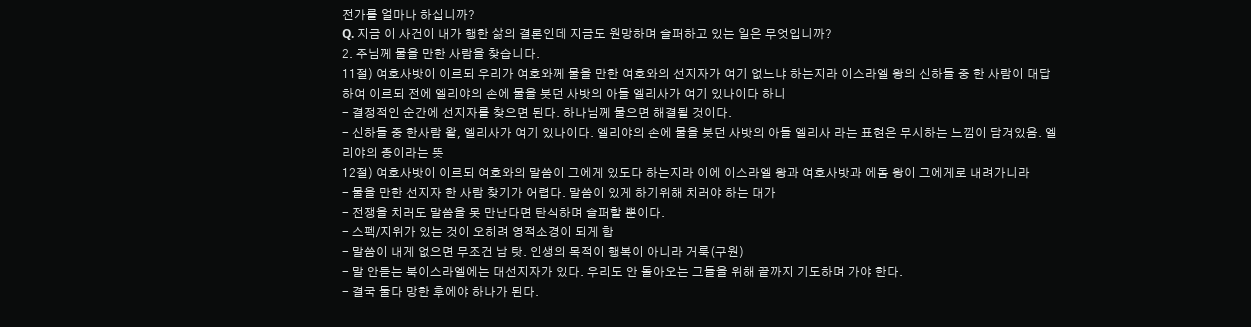전가를 얼마나 하십니까?
Q. 지금 이 사건이 내가 행한 삶의 결론인데 지금도 원망하며 슬퍼하고 있는 일은 무엇입니까?
2. 주님께 물을 만한 사람을 찾습니다.
11절) 여호사밧이 이르되 우리가 여호와께 물을 만한 여호와의 선지자가 여기 없느냐 하는지라 이스라엘 왕의 신하들 중 한 사람이 대답하여 이르되 전에 엘리야의 손에 물을 붓던 사밧의 아들 엘리사가 여기 있나이다 하니
- 결정적인 순간에 선지자를 찾으면 된다. 하나님께 물으면 해결될 것이다.
- 신하들 중 한사람 왈, 엘리사가 여기 있나이다. 엘리야의 손에 물을 붓던 사밧의 아들 엘리사 라는 표현은 무시하는 느낌이 담겨있음. 엘리야의 종이라는 뜻
12절) 여호사밧이 이르되 여호와의 말씀이 그에게 있도다 하는지라 이에 이스라엘 왕과 여호사밧과 에돔 왕이 그에게로 내려가니라
- 물을 만한 선지자 한 사람 찾기가 어렵다. 말씀이 있게 하기위해 치러야 하는 대가
- 전쟁을 치러도 말씀을 못 만난다면 탄식하며 슬퍼할 뿐이다.
- 스펙/지위가 있는 것이 오히려 영적소경이 되게 함
- 말씀이 내게 없으면 무조건 남 탓. 인생의 목적이 행복이 아니라 거룩(구원)
- 말 안듣는 북이스라엘에는 대선지자가 있다. 우리도 안 돌아오는 그들을 위해 끝까지 기도하며 가야 한다.
- 결국 둘다 망한 후에야 하나가 된다.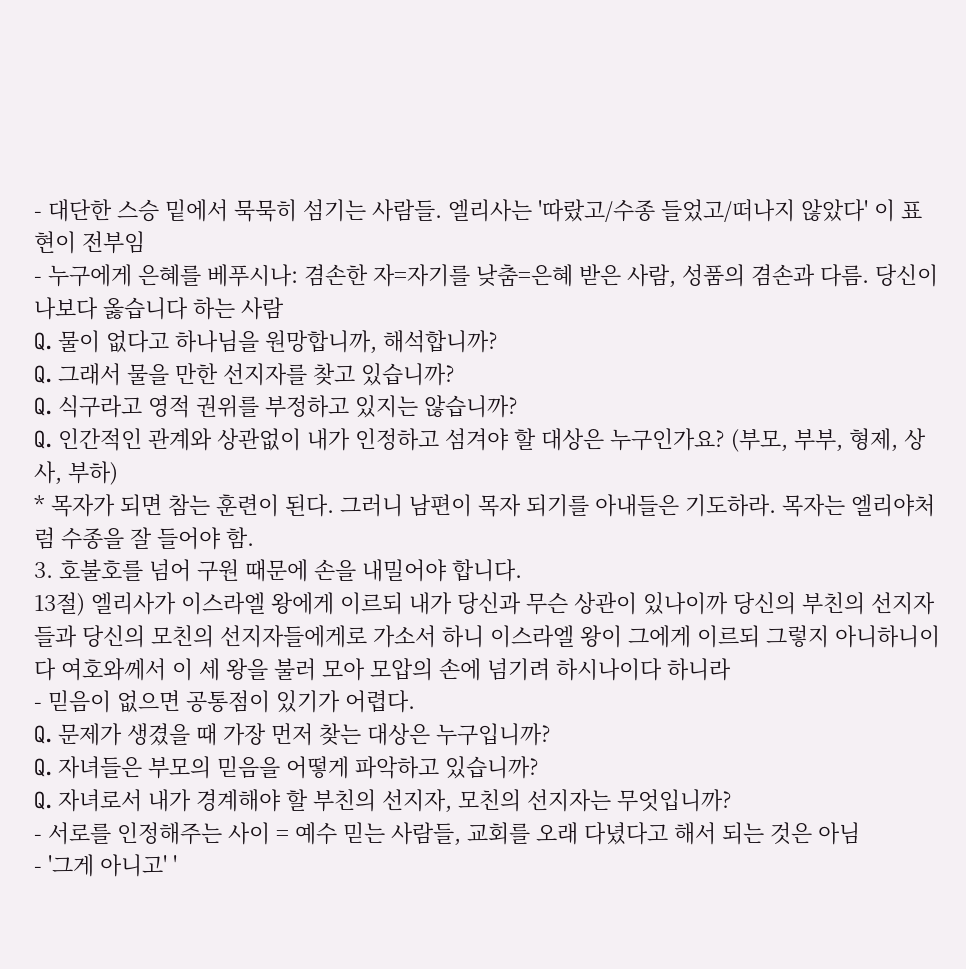- 대단한 스승 밑에서 묵묵히 섬기는 사람들. 엘리사는 '따랐고/수종 들었고/떠나지 않았다' 이 표현이 전부임
- 누구에게 은혜를 베푸시나: 겸손한 자=자기를 낮춤=은혜 받은 사람, 성품의 겸손과 다름. 당신이 나보다 옳습니다 하는 사람
Q. 물이 없다고 하나님을 원망합니까, 해석합니까?
Q. 그래서 물을 만한 선지자를 찾고 있습니까?
Q. 식구라고 영적 권위를 부정하고 있지는 않습니까?
Q. 인간적인 관계와 상관없이 내가 인정하고 섬겨야 할 대상은 누구인가요? (부모, 부부, 형제, 상사, 부하)
* 목자가 되면 참는 훈련이 된다. 그러니 남편이 목자 되기를 아내들은 기도하라. 목자는 엘리야처럼 수종을 잘 들어야 함.
3. 호불호를 넘어 구원 때문에 손을 내밀어야 합니다.
13절) 엘리사가 이스라엘 왕에게 이르되 내가 당신과 무슨 상관이 있나이까 당신의 부친의 선지자들과 당신의 모친의 선지자들에게로 가소서 하니 이스라엘 왕이 그에게 이르되 그렇지 아니하니이다 여호와께서 이 세 왕을 불러 모아 모압의 손에 넘기려 하시나이다 하니라
- 믿음이 없으면 공통점이 있기가 어렵다.
Q. 문제가 생겼을 때 가장 먼저 찾는 대상은 누구입니까?
Q. 자녀들은 부모의 믿음을 어떻게 파악하고 있습니까?
Q. 자녀로서 내가 경계해야 할 부친의 선지자, 모친의 선지자는 무엇입니까?
- 서로를 인정해주는 사이 = 예수 믿는 사람들, 교회를 오래 다녔다고 해서 되는 것은 아님
- '그게 아니고' '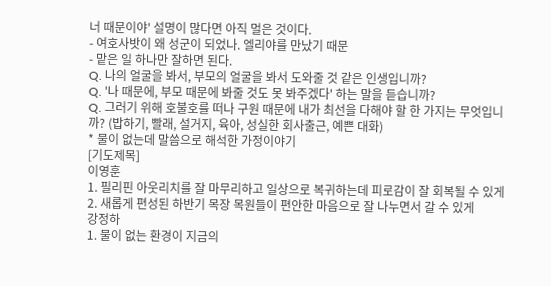너 때문이야' 설명이 많다면 아직 멀은 것이다.
- 여호사밧이 왜 성군이 되었나. 엘리야를 만났기 때문
- 맡은 일 하나만 잘하면 된다.
Q. 나의 얼굴을 봐서, 부모의 얼굴을 봐서 도와줄 것 같은 인생입니까?
Q. '나 때문에, 부모 때문에 봐줄 것도 못 봐주겠다' 하는 말을 듣습니까?
Q. 그러기 위해 호불호를 떠나 구원 때문에 내가 최선을 다해야 할 한 가지는 무엇입니까? (밥하기, 빨래, 설거지, 육아, 성실한 회사출근, 예쁜 대화)
* 물이 없는데 말씀으로 해석한 가정이야기
[기도제목]
이영훈
1. 필리핀 아웃리치를 잘 마무리하고 일상으로 복귀하는데 피로감이 잘 회복될 수 있게
2. 새롭게 편성된 하반기 목장 목원들이 편안한 마음으로 잘 나누면서 갈 수 있게
강정하
1. 물이 없는 환경이 지금의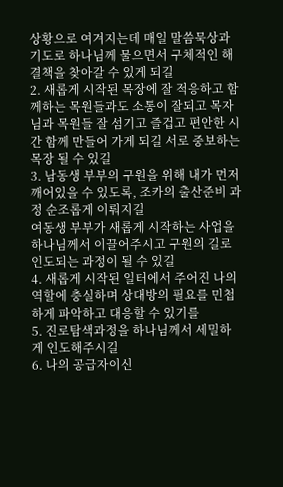상황으로 여겨지는데 매일 말씀묵상과 기도로 하나님께 물으면서 구체적인 해결책을 찾아갈 수 있게 되길
2. 새롭게 시작된 목장에 잘 적응하고 함께하는 목원들과도 소통이 잘되고 목자님과 목원들 잘 섬기고 즐겁고 편안한 시간 함께 만들어 가게 되길 서로 중보하는 목장 될 수 있길
3. 남동생 부부의 구원을 위해 내가 먼저 깨어있을 수 있도록, 조카의 출산준비 과정 순조롭게 이뤄지길
여동생 부부가 새롭게 시작하는 사업을 하나님께서 이끌어주시고 구원의 길로 인도되는 과정이 될 수 있길
4. 새롭게 시작된 일터에서 주어진 나의 역할에 충실하며 상대방의 필요를 민첩하게 파악하고 대응할 수 있기를
5. 진로탐색과정을 하나님께서 세밀하게 인도해주시길
6. 나의 공급자이신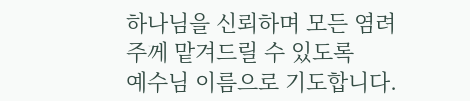하나님을 신뢰하며 모든 염려 주께 맡겨드릴 수 있도록
예수님 이름으로 기도합니다.